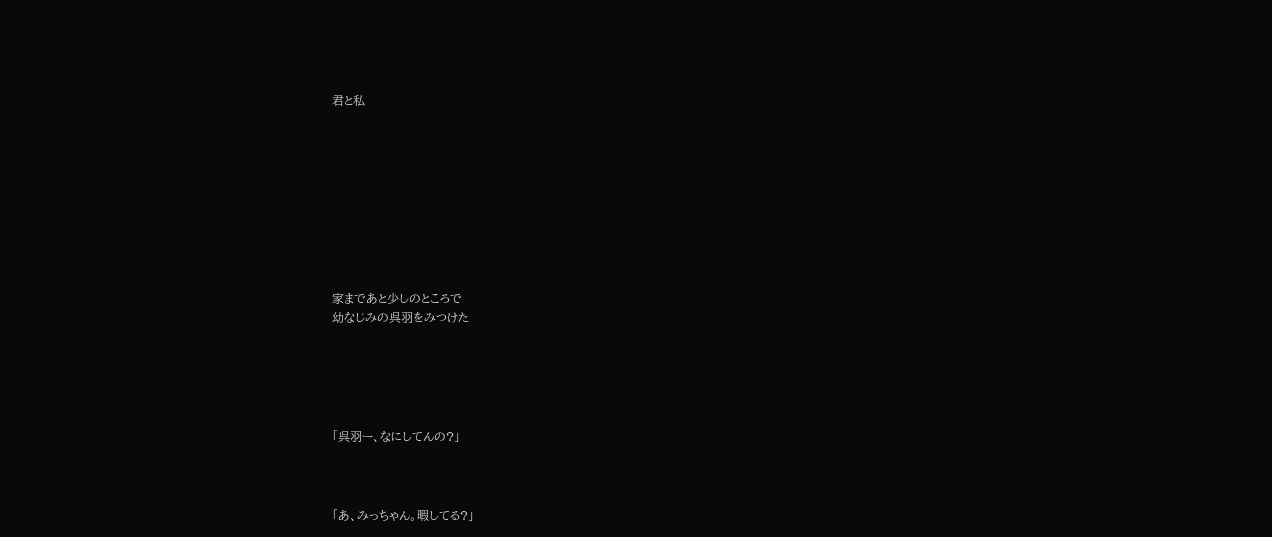君と私









家まであと少しのところで
幼なじみの呉羽をみつけた





「呉羽ー、なにしてんの?」



「あ、みっちゃん。暇してる?」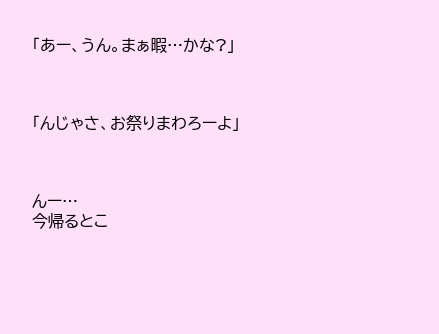「あー、うん。まぁ暇…かな?」



「んじゃさ、お祭りまわろーよ」



んー…
今帰るとこ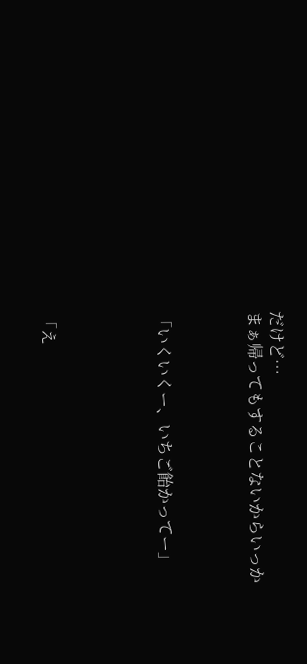だけど…
まぁ帰ってもすることないからいっか



「いくいくー、いちご飴かってー」




「え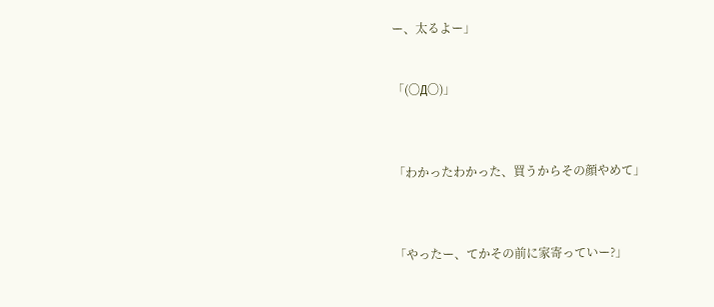ー、太るよー」


「(〇Д〇)」



「わかったわかった、買うからその顔やめて」



「やったー、てかその前に家寄っていー?」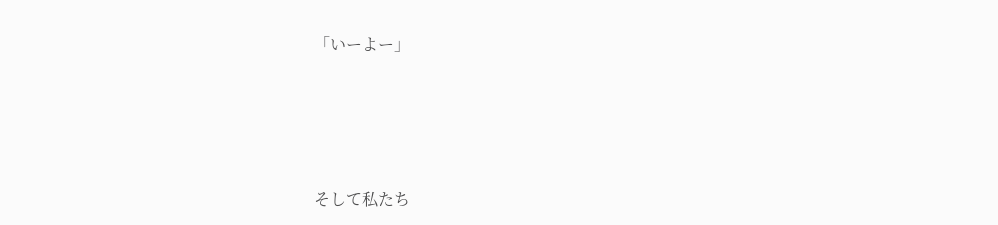「いーよー」






そして私たち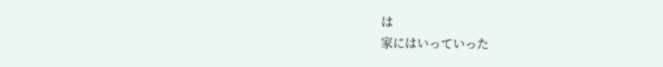は
家にはいっていった